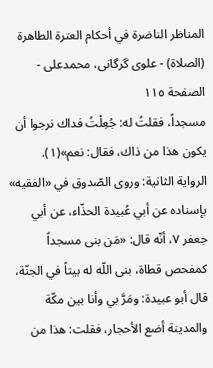المناظر الناضرة في أحکام العترة الطاهرة (الصلاة) - علوی گرگانی، محمدعلی - الصفحة ١١٥
مسجداً، فقلتُ له: جُعِلْتُ فداك نرجوا أن يكون هذا من ذاك، فقال: نعم»(١).
الرواية الثانية: وروى الصّدوق في «الفقيه» بإسناده عن أبي عُبيدة الحذّاء، عن أبي جعفر ٧، أنّه قال: «مَن بنى مسجداً كمفحص قطاة، بنى اللّه له بيتاً في الجنّة، قال أبو عبيدة: ومَرَّ بي وأنا بين مكّة والمدينة أضع الأحجار، فقلت: هذا من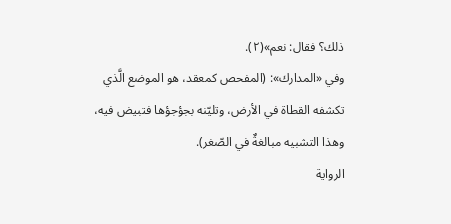ذلك؟ فقال: نعم»(٢).
وفي «المدارك»: (المفحص كمعقد، هو الموضع الَّذي تكشفه القطاة في الأرض، وتليّنه بجؤجؤها فتبيض فيه، وهذا التشبيه مبالغةٌ في الصّغر).
الرواية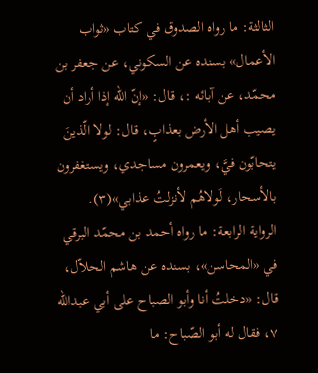الثالثة: ما رواه الصدوق في كتاب «ثواب الأعمال» بسنده عن السكوني، عن جعفر بن محمّد، عن آبائه :، قال: «إنّ اللّه إذا أراد أن يصيب أهل الأرض بعذابٍ، قال: لولا الّذينَ يتحابّون فيَّ، ويعمرون مساجدي، ويستغفرون بالأسحار، لَولاهُم لأنزلتُ عذابي»(٣).
الرواية الرابعة: ما رواه أحمد بن محمّد البرقي في «المحاسن»، بسنده عن هاشم الحلاّل، قال: «دخلتُ أنا وأبو الصباح على أبي عبداللّه ٧، فقال له أبو الصّباح: ما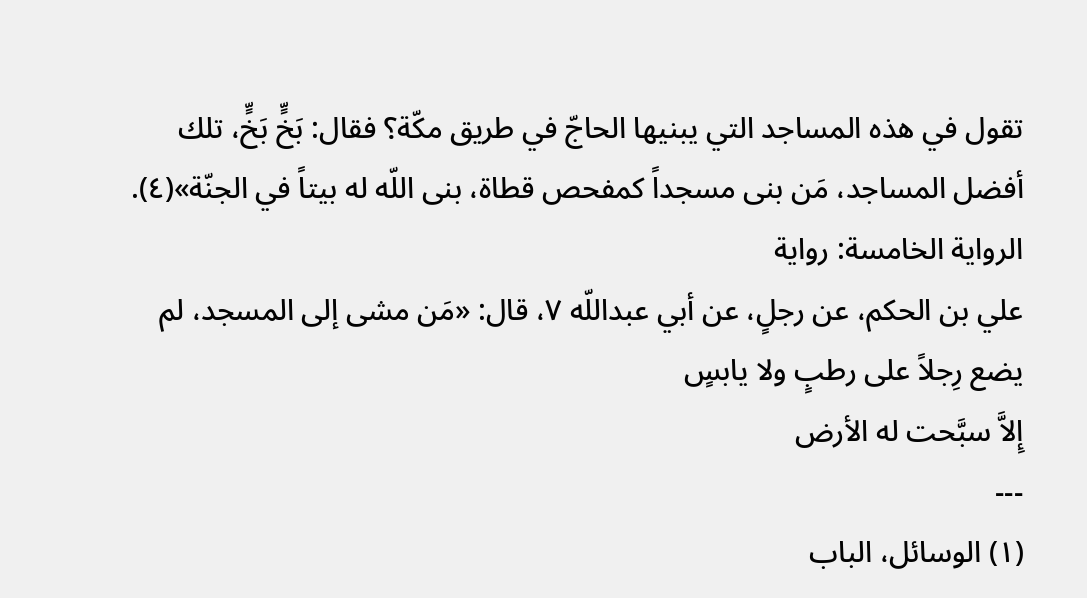تقول في هذه المساجد التي يبنيها الحاجّ في طريق مكّة؟ فقال: بَخٍّ بَخٍّ، تلك أفضل المساجد، مَن بنى مسجداً كمفحص قطاة، بنى اللّه له بيتاً في الجنّة»(٤).
الرواية الخامسة: رواية
علي بن الحكم، عن رجلٍ، عن أبي عبداللّه ٧، قال: «مَن مشى إلى المسجد، لم يضع رِجلاً على رطبٍ ولا يابسٍ
إِلاَّ سبَّحت له الأرض
---
(١) الوسائل، الباب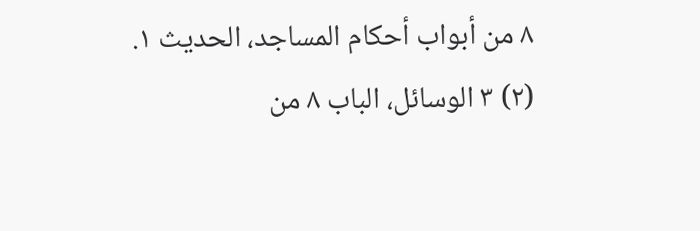٨ من أبواب أحكام المساجد، الحديث ١.
(٢) ٣ الوسائل، الباب ٨ من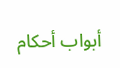أبواب أحكام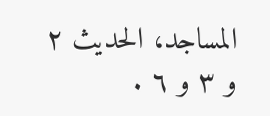المساجد، الحديث ٢ و ٣ و ٦ .